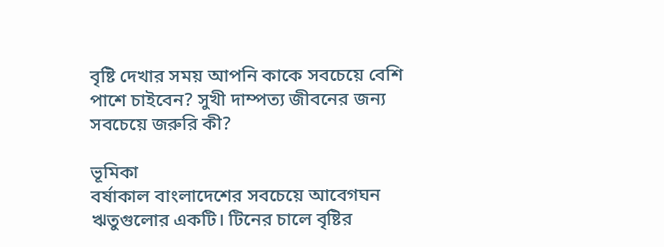বৃষ্টি দেখার সময় আপনি কাকে সবচেয়ে বেশি পাশে চাইবেন? সুখী দাম্পত্য জীবনের জন্য সবচেয়ে জরুরি কী?

ভূমিকা
বর্ষাকাল বাংলাদেশের সবচেয়ে আবেগঘন ঋতুগুলোর একটি। টিনের চালে বৃষ্টির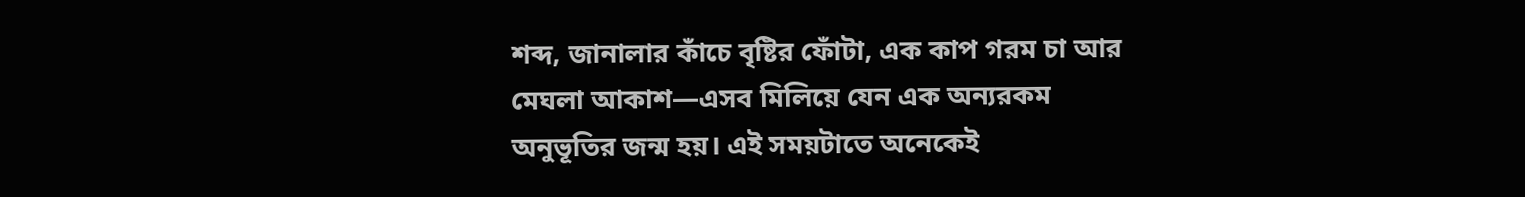শব্দ, জানালার কাঁচে বৃষ্টির ফোঁটা, এক কাপ গরম চা আর মেঘলা আকাশ—এসব মিলিয়ে যেন এক অন্যরকম অনুভূতির জন্ম হয়। এই সময়টাতে অনেকেই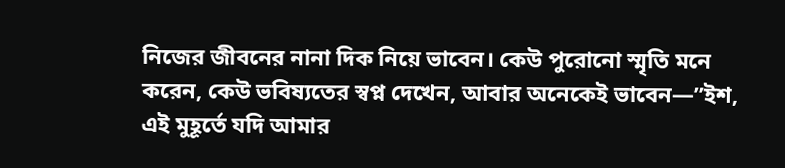নিজের জীবনের নানা দিক নিয়ে ভাবেন। কেউ পুরোনো স্মৃতি মনে করেন, কেউ ভবিষ্যতের স্বপ্ন দেখেন, আবার অনেকেই ভাবেন—”ইশ, এই মুহূর্তে যদি আমার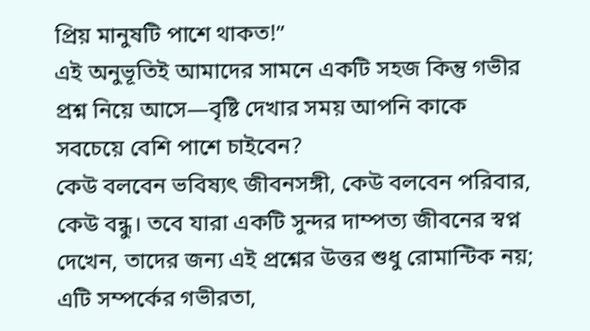প্রিয় মানুষটি পাশে থাকত!”
এই অনুভূতিই আমাদের সামনে একটি সহজ কিন্তু গভীর প্রশ্ন নিয়ে আসে—বৃষ্টি দেখার সময় আপনি কাকে সবচেয়ে বেশি পাশে চাইবেন?
কেউ বলবেন ভবিষ্যৎ জীবনসঙ্গী, কেউ বলবেন পরিবার, কেউ বন্ধু। তবে যারা একটি সুন্দর দাম্পত্য জীবনের স্বপ্ন দেখেন, তাদের জন্য এই প্রশ্নের উত্তর শুধু রোমান্টিক নয়; এটি সম্পর্কের গভীরতা,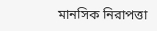মানসিক নিরাপত্তা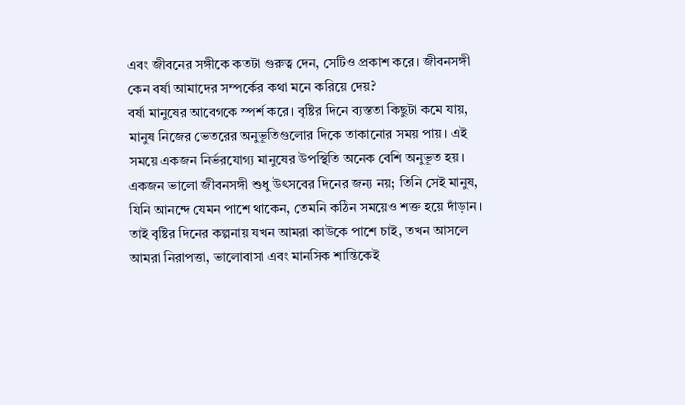এবং জীবনের সঙ্গীকে কতটা গুরুত্ব দেন, সেটিও প্রকাশ করে। জীবনসঙ্গী
কেন বর্ষা আমাদের সম্পর্কের কথা মনে করিয়ে দেয়?
বর্ষা মানুষের আবেগকে স্পর্শ করে। বৃষ্টির দিনে ব্যস্ততা কিছুটা কমে যায়, মানুষ নিজের ভেতরের অনুভূতিগুলোর দিকে তাকানোর সময় পায়। এই সময়ে একজন নির্ভরযোগ্য মানুষের উপস্থিতি অনেক বেশি অনুভূত হয়।
একজন ভালো জীবনসঙ্গী শুধু উৎসবের দিনের জন্য নয়; তিনি সেই মানুষ, যিনি আনন্দে যেমন পাশে থাকেন, তেমনি কঠিন সময়েও শক্ত হয়ে দাঁড়ান। তাই বৃষ্টির দিনের কল্পনায় যখন আমরা কাউকে পাশে চাই, তখন আসলে আমরা নিরাপত্তা, ভালোবাসা এবং মানসিক শান্তিকেই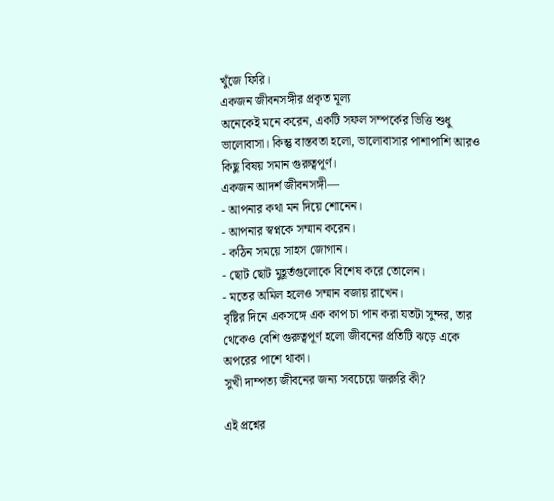খুঁজে ফিরি।
একজন জীবনসঙ্গীর প্রকৃত মূল্য
অনেকেই মনে করেন, একটি সফল সম্পর্কের ভিত্তি শুধু ভালোবাসা। কিন্তু বাস্তবতা হলো, ভালোবাসার পাশাপাশি আরও কিছু বিষয় সমান গুরুত্বপূর্ণ।
একজন আদর্শ জীবনসঙ্গী—
- আপনার কথা মন দিয়ে শোনেন।
- আপনার স্বপ্নকে সম্মান করেন।
- কঠিন সময়ে সাহস জোগান।
- ছোট ছোট মুহূর্তগুলোকে বিশেষ করে তোলেন।
- মতের অমিল হলেও সম্মান বজায় রাখেন।
বৃষ্টির দিনে একসঙ্গে এক কাপ চা পান করা যতটা সুন্দর, তার থেকেও বেশি গুরুত্বপূর্ণ হলো জীবনের প্রতিটি ঝড়ে একে অপরের পাশে থাকা।
সুখী দাম্পত্য জীবনের জন্য সবচেয়ে জরুরি কী?

এই প্রশ্নের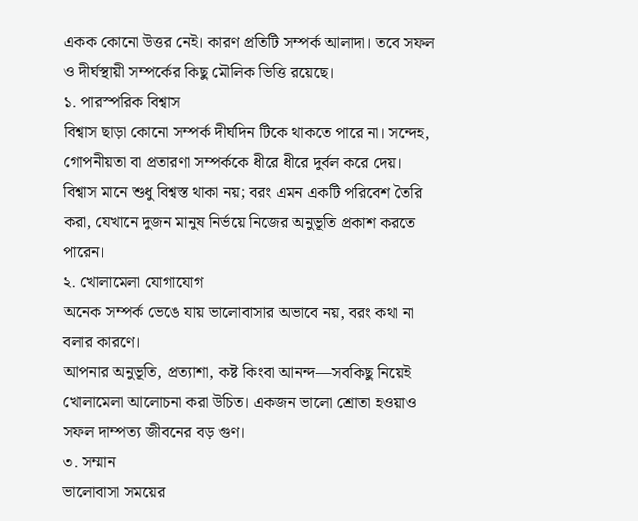একক কোনো উত্তর নেই। কারণ প্রতিটি সম্পর্ক আলাদা। তবে সফল ও দীর্ঘস্থায়ী সম্পর্কের কিছু মৌলিক ভিত্তি রয়েছে।
১. পারস্পরিক বিশ্বাস
বিশ্বাস ছাড়া কোনো সম্পর্ক দীর্ঘদিন টিকে থাকতে পারে না। সন্দেহ, গোপনীয়তা বা প্রতারণা সম্পর্ককে ধীরে ধীরে দুর্বল করে দেয়।
বিশ্বাস মানে শুধু বিশ্বস্ত থাকা নয়; বরং এমন একটি পরিবেশ তৈরি করা, যেখানে দুজন মানুষ নির্ভয়ে নিজের অনুভূতি প্রকাশ করতে পারেন।
২. খোলামেলা যোগাযোগ
অনেক সম্পর্ক ভেঙে যায় ভালোবাসার অভাবে নয়, বরং কথা না বলার কারণে।
আপনার অনুভূতি, প্রত্যাশা, কষ্ট কিংবা আনন্দ—সবকিছু নিয়েই খোলামেলা আলোচনা করা উচিত। একজন ভালো শ্রোতা হওয়াও সফল দাম্পত্য জীবনের বড় গুণ।
৩. সম্মান
ভালোবাসা সময়ের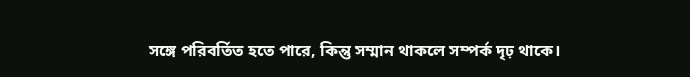সঙ্গে পরিবর্তিত হতে পারে, কিন্তু সম্মান থাকলে সম্পর্ক দৃঢ় থাকে।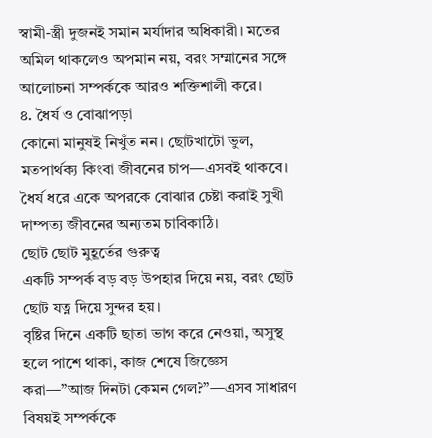স্বামী-স্ত্রী দুজনই সমান মর্যাদার অধিকারী। মতের অমিল থাকলেও অপমান নয়, বরং সম্মানের সঙ্গে আলোচনা সম্পর্ককে আরও শক্তিশালী করে।
৪. ধৈর্য ও বোঝাপড়া
কোনো মানুষই নিখুঁত নন। ছোটখাটো ভুল, মতপার্থক্য কিংবা জীবনের চাপ—এসবই থাকবে। ধৈর্য ধরে একে অপরকে বোঝার চেষ্টা করাই সুখী দাম্পত্য জীবনের অন্যতম চাবিকাঠি।
ছোট ছোট মুহূর্তের গুরুত্ব
একটি সম্পর্ক বড় বড় উপহার দিয়ে নয়, বরং ছোট ছোট যত্ন দিয়ে সুন্দর হয়।
বৃষ্টির দিনে একটি ছাতা ভাগ করে নেওয়া, অসুস্থ হলে পাশে থাকা, কাজ শেষে জিজ্ঞেস করা—”আজ দিনটা কেমন গেল?”—এসব সাধারণ বিষয়ই সম্পর্ককে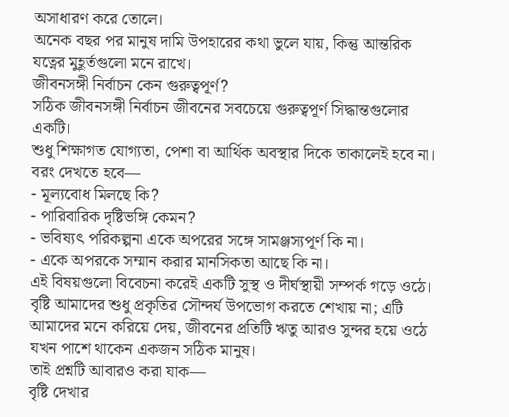অসাধারণ করে তোলে।
অনেক বছর পর মানুষ দামি উপহারের কথা ভুলে যায়, কিন্তু আন্তরিক যত্নের মুহূর্তগুলো মনে রাখে।
জীবনসঙ্গী নির্বাচন কেন গুরুত্বপূর্ণ?
সঠিক জীবনসঙ্গী নির্বাচন জীবনের সবচেয়ে গুরুত্বপূর্ণ সিদ্ধান্তগুলোর একটি।
শুধু শিক্ষাগত যোগ্যতা, পেশা বা আর্থিক অবস্থার দিকে তাকালেই হবে না। বরং দেখতে হবে—
- মূল্যবোধ মিলছে কি?
- পারিবারিক দৃষ্টিভঙ্গি কেমন?
- ভবিষ্যৎ পরিকল্পনা একে অপরের সঙ্গে সামঞ্জস্যপূর্ণ কি না।
- একে অপরকে সম্মান করার মানসিকতা আছে কি না।
এই বিষয়গুলো বিবেচনা করেই একটি সুস্থ ও দীর্ঘস্থায়ী সম্পর্ক গড়ে ওঠে।
বৃষ্টি আমাদের শুধু প্রকৃতির সৌন্দর্য উপভোগ করতে শেখায় না; এটি আমাদের মনে করিয়ে দেয়, জীবনের প্রতিটি ঋতু আরও সুন্দর হয়ে ওঠে যখন পাশে থাকেন একজন সঠিক মানুষ।
তাই প্রশ্নটি আবারও করা যাক—
বৃষ্টি দেখার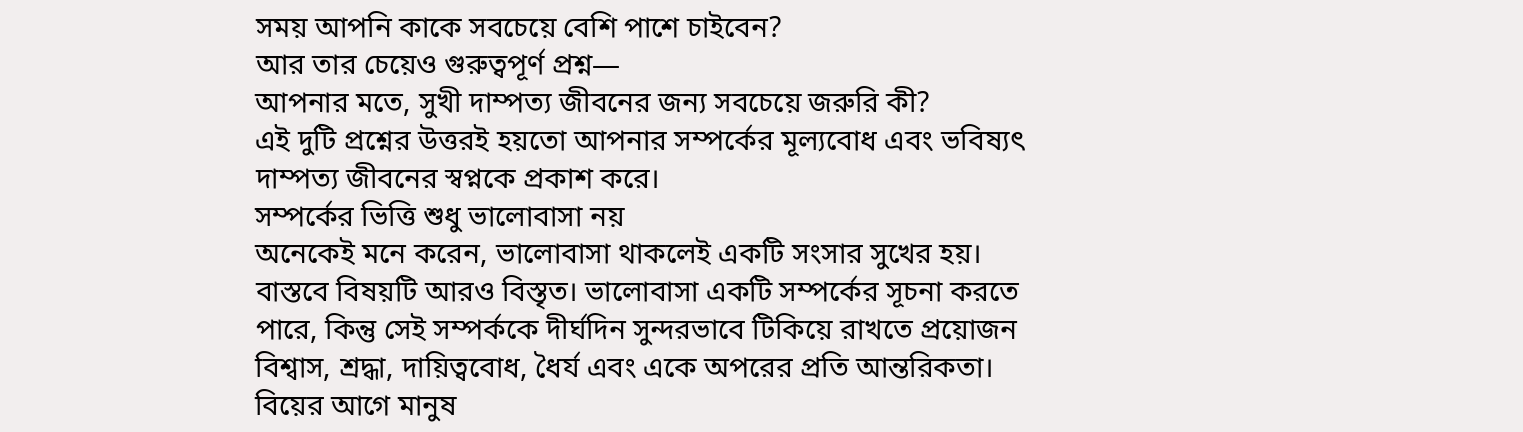সময় আপনি কাকে সবচেয়ে বেশি পাশে চাইবেন?
আর তার চেয়েও গুরুত্বপূর্ণ প্রশ্ন—
আপনার মতে, সুখী দাম্পত্য জীবনের জন্য সবচেয়ে জরুরি কী?
এই দুটি প্রশ্নের উত্তরই হয়তো আপনার সম্পর্কের মূল্যবোধ এবং ভবিষ্যৎ দাম্পত্য জীবনের স্বপ্নকে প্রকাশ করে।
সম্পর্কের ভিত্তি শুধু ভালোবাসা নয়
অনেকেই মনে করেন, ভালোবাসা থাকলেই একটি সংসার সুখের হয়। বাস্তবে বিষয়টি আরও বিস্তৃত। ভালোবাসা একটি সম্পর্কের সূচনা করতে পারে, কিন্তু সেই সম্পর্ককে দীর্ঘদিন সুন্দরভাবে টিকিয়ে রাখতে প্রয়োজন বিশ্বাস, শ্রদ্ধা, দায়িত্ববোধ, ধৈর্য এবং একে অপরের প্রতি আন্তরিকতা।
বিয়ের আগে মানুষ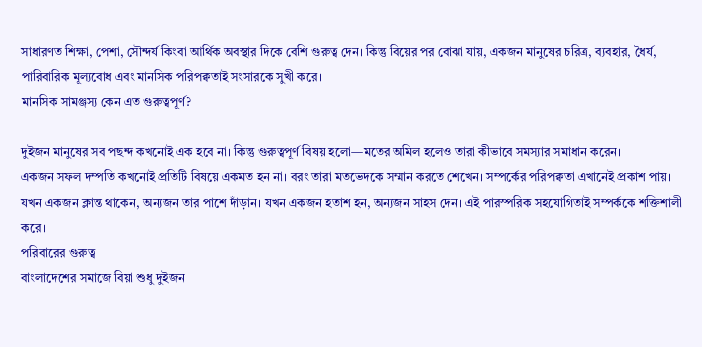সাধারণত শিক্ষা, পেশা, সৌন্দর্য কিংবা আর্থিক অবস্থার দিকে বেশি গুরুত্ব দেন। কিন্তু বিয়ের পর বোঝা যায়, একজন মানুষের চরিত্র, ব্যবহার, ধৈর্য, পারিবারিক মূল্যবোধ এবং মানসিক পরিপক্বতাই সংসারকে সুখী করে।
মানসিক সামঞ্জস্য কেন এত গুরুত্বপূর্ণ?

দুইজন মানুষের সব পছন্দ কখনোই এক হবে না। কিন্তু গুরুত্বপূর্ণ বিষয় হলো—মতের অমিল হলেও তারা কীভাবে সমস্যার সমাধান করেন।
একজন সফল দম্পতি কখনোই প্রতিটি বিষয়ে একমত হন না। বরং তারা মতভেদকে সম্মান করতে শেখেন। সম্পর্কের পরিপক্বতা এখানেই প্রকাশ পায়।
যখন একজন ক্লান্ত থাকেন, অন্যজন তার পাশে দাঁড়ান। যখন একজন হতাশ হন, অন্যজন সাহস দেন। এই পারস্পরিক সহযোগিতাই সম্পর্ককে শক্তিশালী করে।
পরিবারের গুরুত্ব
বাংলাদেশের সমাজে বিয়া শুধু দুইজন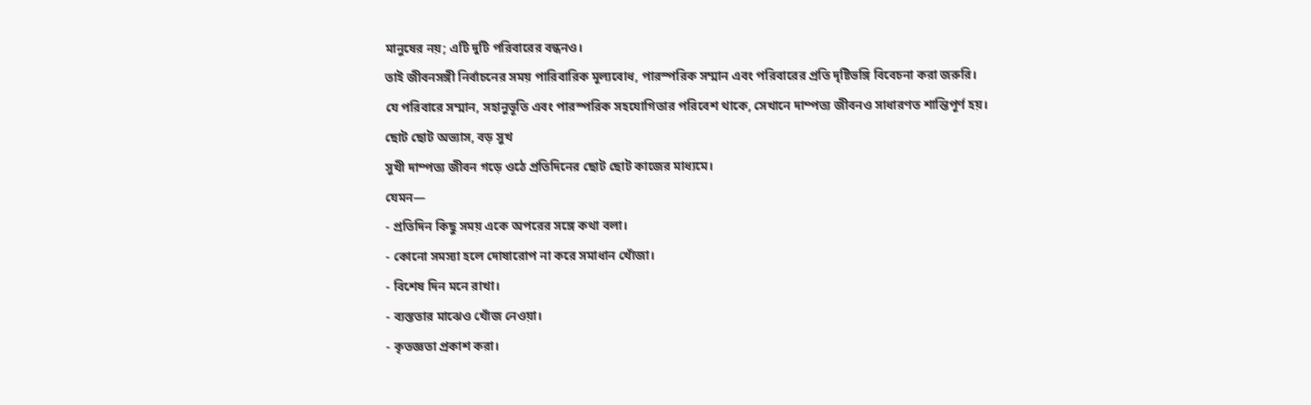মানুষের নয়; এটি দুটি পরিবারের বন্ধনও।
তাই জীবনসঙ্গী নির্বাচনের সময় পারিবারিক মূল্যবোধ, পারস্পরিক সম্মান এবং পরিবারের প্রতি দৃষ্টিভঙ্গি বিবেচনা করা জরুরি।
যে পরিবারে সম্মান, সহানুভূতি এবং পারস্পরিক সহযোগিতার পরিবেশ থাকে, সেখানে দাম্পত্য জীবনও সাধারণত শান্তিপূর্ণ হয়।
ছোট ছোট অভ্যাস, বড় সুখ
সুখী দাম্পত্য জীবন গড়ে ওঠে প্রতিদিনের ছোট ছোট কাজের মাধ্যমে।
যেমন—
- প্রতিদিন কিছু সময় একে অপরের সঙ্গে কথা বলা।
- কোনো সমস্যা হলে দোষারোপ না করে সমাধান খোঁজা।
- বিশেষ দিন মনে রাখা।
- ব্যস্ততার মাঝেও খোঁজ নেওয়া।
- কৃতজ্ঞতা প্রকাশ করা।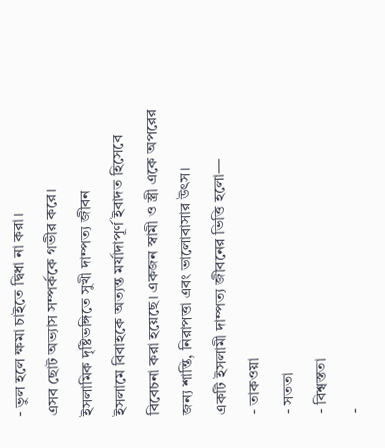- ভুল হলে ক্ষমা চাইতে দ্বিধা না করা।
এসব ছোট অভ্যাস সম্পর্ককে গভীর করে।
ইসলামিক দৃষ্টিভঙ্গিতে সুখী দাম্পত্য জীবন
ইসলামে বিবাহকে অত্যন্ত মর্যাদাপূর্ণ ইবাদত হিসেবে বিবেচনা করা হয়েছে। একজন স্বামী ও স্ত্রী একে অপরের জন্য শান্তি, নিরাপত্তা এবং ভালোবাসার উৎস।
একটি ইসলামী দাম্পত্য জীবনের ভিত্তি হলো—
- তাকওয়া
- সততা
- বিশ্বস্ততা
-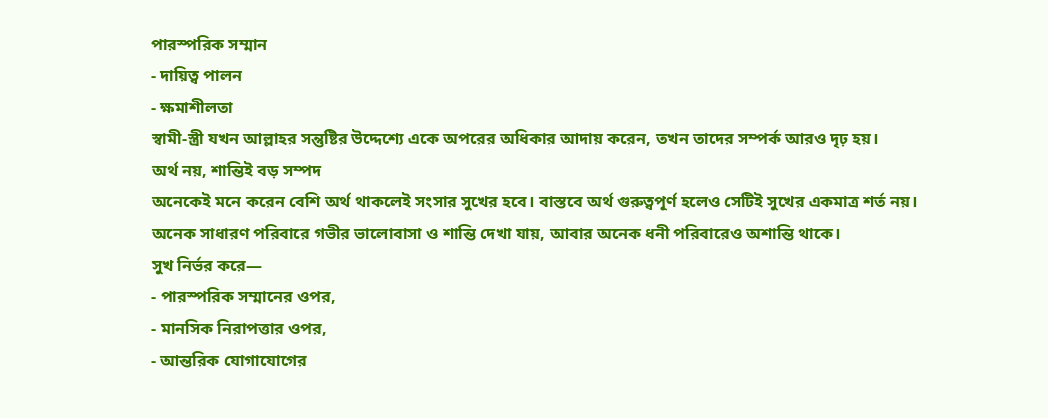পারস্পরিক সম্মান
- দায়িত্ব পালন
- ক্ষমাশীলতা
স্বামী-স্ত্রী যখন আল্লাহর সন্তুষ্টির উদ্দেশ্যে একে অপরের অধিকার আদায় করেন, তখন তাদের সম্পর্ক আরও দৃঢ় হয়।
অর্থ নয়, শান্তিই বড় সম্পদ
অনেকেই মনে করেন বেশি অর্থ থাকলেই সংসার সুখের হবে। বাস্তবে অর্থ গুরুত্বপূর্ণ হলেও সেটিই সুখের একমাত্র শর্ত নয়।
অনেক সাধারণ পরিবারে গভীর ভালোবাসা ও শান্তি দেখা যায়, আবার অনেক ধনী পরিবারেও অশান্তি থাকে।
সুখ নির্ভর করে—
- পারস্পরিক সম্মানের ওপর,
- মানসিক নিরাপত্তার ওপর,
- আন্তরিক যোগাযোগের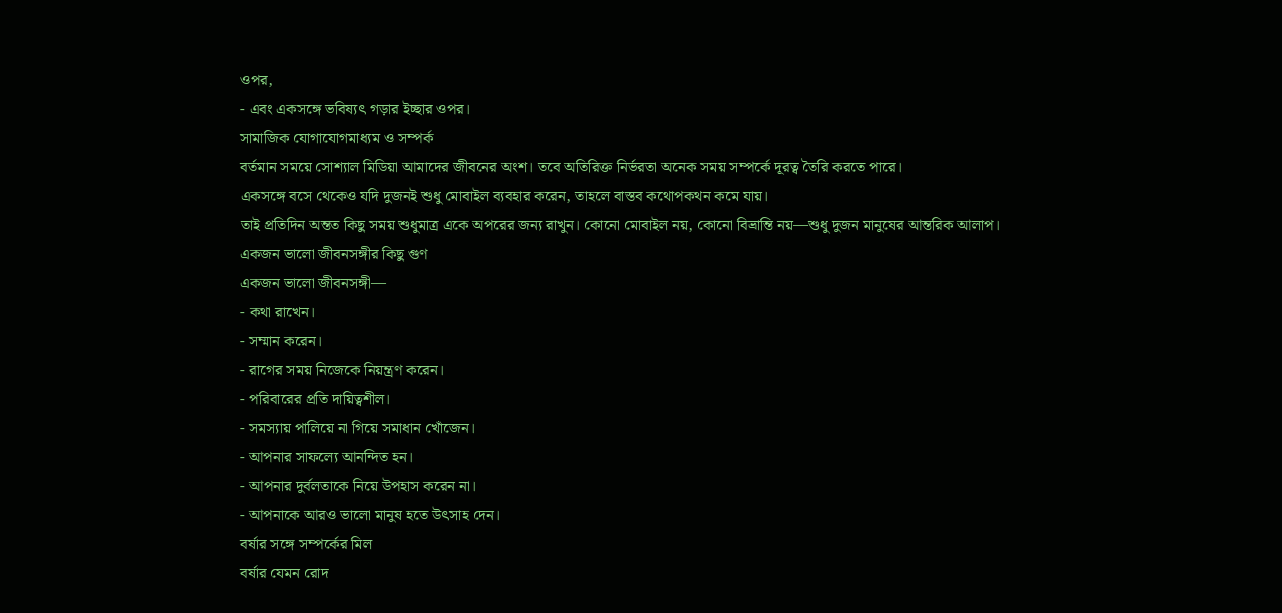ওপর,
- এবং একসঙ্গে ভবিষ্যৎ গড়ার ইচ্ছার ওপর।
সামাজিক যোগাযোগমাধ্যম ও সম্পর্ক
বর্তমান সময়ে সোশ্যাল মিডিয়া আমাদের জীবনের অংশ। তবে অতিরিক্ত নির্ভরতা অনেক সময় সম্পর্কে দূরত্ব তৈরি করতে পারে।
একসঙ্গে বসে থেকেও যদি দুজনই শুধু মোবাইল ব্যবহার করেন, তাহলে বাস্তব কথোপকথন কমে যায়।
তাই প্রতিদিন অন্তত কিছু সময় শুধুমাত্র একে অপরের জন্য রাখুন। কোনো মোবাইল নয়, কোনো বিভ্রান্তি নয়—শুধু দুজন মানুষের আন্তরিক আলাপ।
একজন ভালো জীবনসঙ্গীর কিছু গুণ
একজন ভালো জীবনসঙ্গী—
- কথা রাখেন।
- সম্মান করেন।
- রাগের সময় নিজেকে নিয়ন্ত্রণ করেন।
- পরিবারের প্রতি দায়িত্বশীল।
- সমস্যায় পালিয়ে না গিয়ে সমাধান খোঁজেন।
- আপনার সাফল্যে আনন্দিত হন।
- আপনার দুর্বলতাকে নিয়ে উপহাস করেন না।
- আপনাকে আরও ভালো মানুষ হতে উৎসাহ দেন।
বর্ষার সঙ্গে সম্পর্কের মিল
বর্ষার যেমন রোদ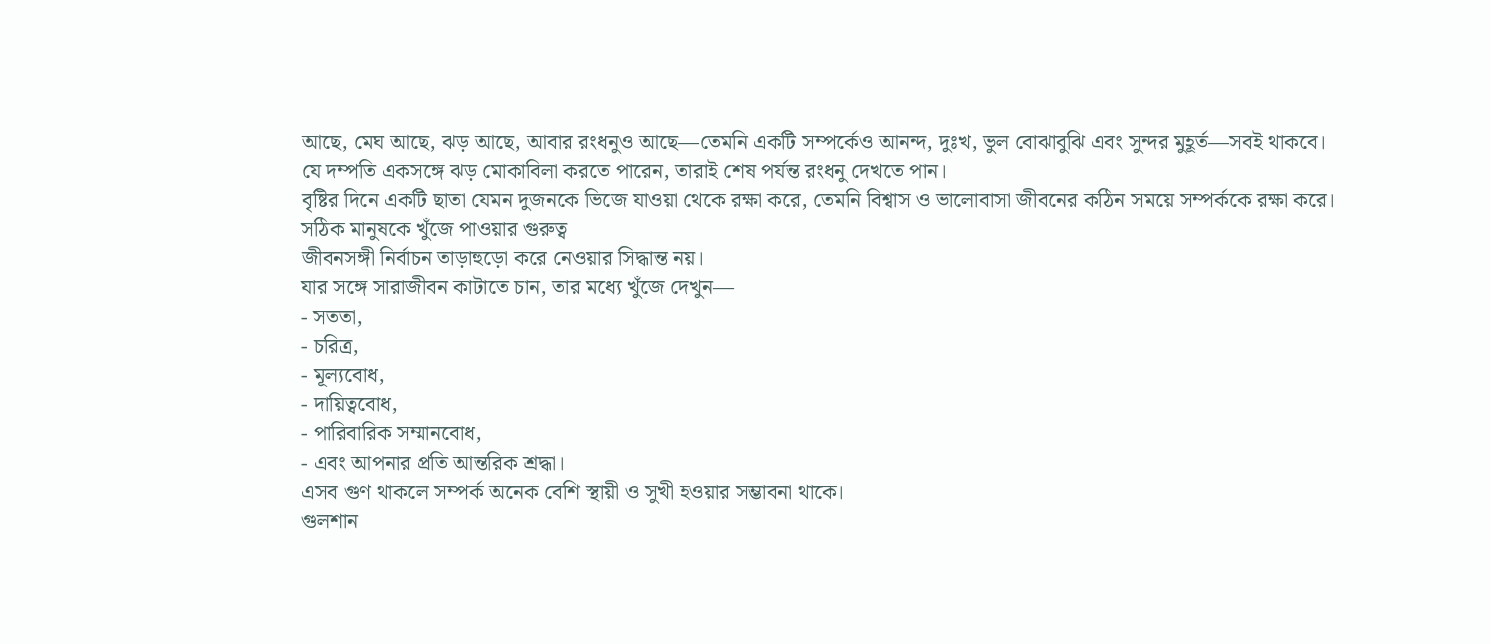আছে, মেঘ আছে, ঝড় আছে, আবার রংধনুও আছে—তেমনি একটি সম্পর্কেও আনন্দ, দুঃখ, ভুল বোঝাবুঝি এবং সুন্দর মুহূর্ত—সবই থাকবে।
যে দম্পতি একসঙ্গে ঝড় মোকাবিলা করতে পারেন, তারাই শেষ পর্যন্ত রংধনু দেখতে পান।
বৃষ্টির দিনে একটি ছাতা যেমন দুজনকে ভিজে যাওয়া থেকে রক্ষা করে, তেমনি বিশ্বাস ও ভালোবাসা জীবনের কঠিন সময়ে সম্পর্ককে রক্ষা করে।
সঠিক মানুষকে খুঁজে পাওয়ার গুরুত্ব
জীবনসঙ্গী নির্বাচন তাড়াহুড়ো করে নেওয়ার সিদ্ধান্ত নয়।
যার সঙ্গে সারাজীবন কাটাতে চান, তার মধ্যে খুঁজে দেখুন—
- সততা,
- চরিত্র,
- মূল্যবোধ,
- দায়িত্ববোধ,
- পারিবারিক সম্মানবোধ,
- এবং আপনার প্রতি আন্তরিক শ্রদ্ধা।
এসব গুণ থাকলে সম্পর্ক অনেক বেশি স্থায়ী ও সুখী হওয়ার সম্ভাবনা থাকে।
গুলশান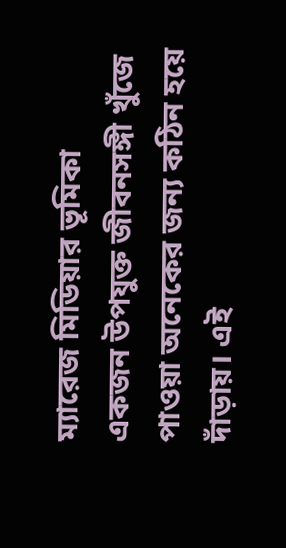ম্যারেজ মিডিয়ার ভূমিকা
একজন উপযুক্ত জীবনসঙ্গী খুঁজে পাওয়া অনেকের জন্য কঠিন হয়ে দাঁড়ায়। এই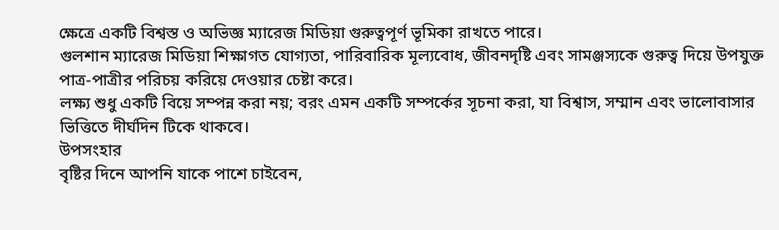ক্ষেত্রে একটি বিশ্বস্ত ও অভিজ্ঞ ম্যারেজ মিডিয়া গুরুত্বপূর্ণ ভূমিকা রাখতে পারে।
গুলশান ম্যারেজ মিডিয়া শিক্ষাগত যোগ্যতা, পারিবারিক মূল্যবোধ, জীবনদৃষ্টি এবং সামঞ্জস্যকে গুরুত্ব দিয়ে উপযুক্ত পাত্র-পাত্রীর পরিচয় করিয়ে দেওয়ার চেষ্টা করে।
লক্ষ্য শুধু একটি বিয়ে সম্পন্ন করা নয়; বরং এমন একটি সম্পর্কের সূচনা করা, যা বিশ্বাস, সম্মান এবং ভালোবাসার ভিত্তিতে দীর্ঘদিন টিকে থাকবে।
উপসংহার
বৃষ্টির দিনে আপনি যাকে পাশে চাইবেন,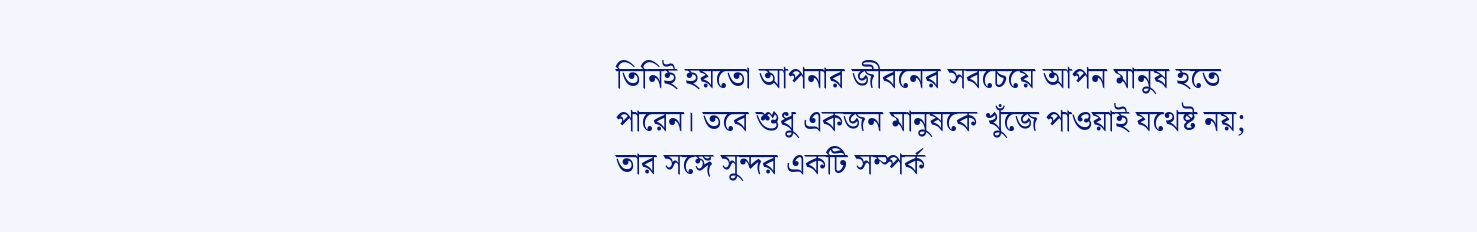তিনিই হয়তো আপনার জীবনের সবচেয়ে আপন মানুষ হতে পারেন। তবে শুধু একজন মানুষকে খুঁজে পাওয়াই যথেষ্ট নয়; তার সঙ্গে সুন্দর একটি সম্পর্ক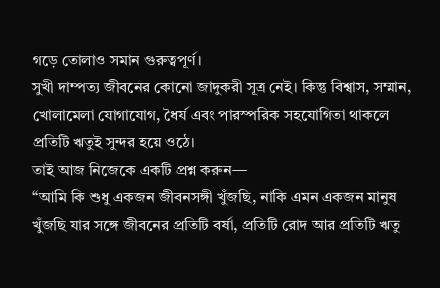গড়ে তোলাও সমান গুরুত্বপূর্ণ।
সুখী দাম্পত্য জীবনের কোনো জাদুকরী সূত্র নেই। কিন্তু বিশ্বাস, সম্মান, খোলামেলা যোগাযোগ, ধৈর্য এবং পারস্পরিক সহযোগিতা থাকলে প্রতিটি ঋতুই সুন্দর হয়ে ওঠে।
তাই আজ নিজেকে একটি প্রশ্ন করুন—
“আমি কি শুধু একজন জীবনসঙ্গী খুঁজছি, নাকি এমন একজন মানুষ খুঁজছি যার সঙ্গে জীবনের প্রতিটি বর্ষা, প্রতিটি রোদ আর প্রতিটি ঋতু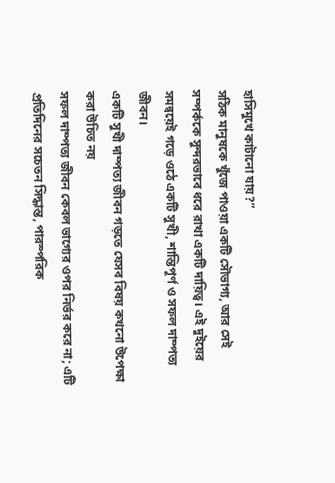হাসিমুখে কাটানো যায়?”
সঠিক মানুষকে খুঁজে পাওয়া একটি সৌভাগ্য, আর সেই সম্পর্ককে সুন্দরভাবে ধরে রাখা একটি দায়িত্ব। এই দুইয়ের সমন্বয়েই গড়ে ওঠে একটি সুখী, শান্তিপূর্ণ ও সফল দাম্পত্য জীবন।
একটি সুখী দাম্পত্য জীবন গড়তে যেসব বিষয় কখনো উপেক্ষা করা উচিত নয়
সফল দাম্পত্য জীবন কেবল ভাগ্যের ওপর নির্ভর করে না; এটি প্রতিদিনের সচেতন সিদ্ধান্ত, পারস্পরিক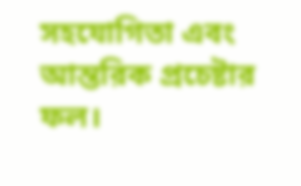সহযোগিতা এবং আন্তরিক প্রচেষ্টার ফল।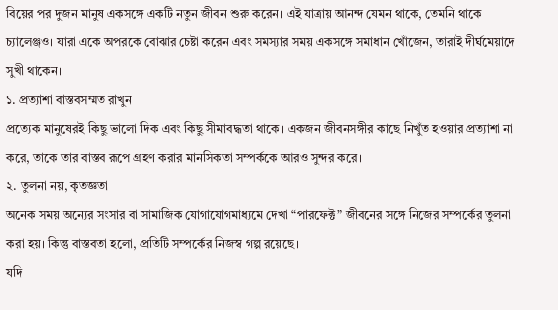বিয়ের পর দুজন মানুষ একসঙ্গে একটি নতুন জীবন শুরু করেন। এই যাত্রায় আনন্দ যেমন থাকে, তেমনি থাকে চ্যালেঞ্জও। যারা একে অপরকে বোঝার চেষ্টা করেন এবং সমস্যার সময় একসঙ্গে সমাধান খোঁজেন, তারাই দীর্ঘমেয়াদে সুখী থাকেন।
১. প্রত্যাশা বাস্তবসম্মত রাখুন
প্রত্যেক মানুষেরই কিছু ভালো দিক এবং কিছু সীমাবদ্ধতা থাকে। একজন জীবনসঙ্গীর কাছে নিখুঁত হওয়ার প্রত্যাশা না করে, তাকে তার বাস্তব রূপে গ্রহণ করার মানসিকতা সম্পর্ককে আরও সুন্দর করে।
২. তুলনা নয়, কৃতজ্ঞতা
অনেক সময় অন্যের সংসার বা সামাজিক যোগাযোগমাধ্যমে দেখা “পারফেক্ট” জীবনের সঙ্গে নিজের সম্পর্কের তুলনা করা হয়। কিন্তু বাস্তবতা হলো, প্রতিটি সম্পর্কের নিজস্ব গল্প রয়েছে।
যদি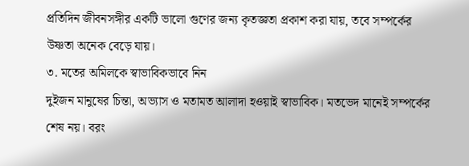প্রতিদিন জীবনসঙ্গীর একটি ভালো গুণের জন্য কৃতজ্ঞতা প্রকাশ করা যায়, তবে সম্পর্কের উষ্ণতা অনেক বেড়ে যায়।
৩. মতের অমিলকে স্বাভাবিকভাবে নিন
দুইজন মানুষের চিন্তা, অভ্যাস ও মতামত আলাদা হওয়াই স্বাভাবিক। মতভেদ মানেই সম্পর্কের শেষ নয়। বরং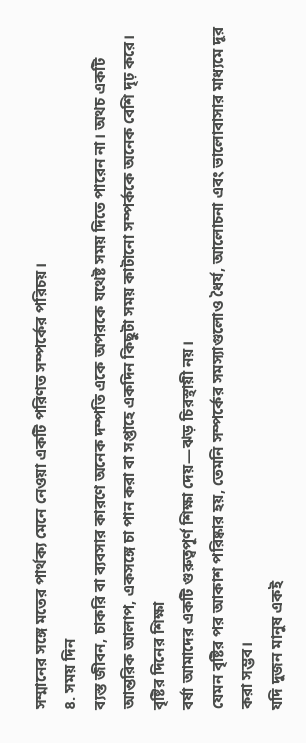সম্মানের সঙ্গে মতের পার্থক্য মেনে নেওয়া একটি পরিণত সম্পর্কের পরিচয়।
৪. সময় দিন
ব্যস্ত জীবন, চাকরি বা ব্যবসার কারণে অনেক দম্পতি একে অপরকে যথেষ্ট সময় দিতে পারেন না। অথচ একটি আন্তরিক আলাপ, একসঙ্গে চা পান করা বা সপ্তাহে একদিন কিছুটা সময় কাটানো সম্পর্ককে অনেক বেশি দৃঢ় করে।
বৃষ্টির দিনের শিক্ষা
বর্ষা আমাদের একটি গুরুত্বপূর্ণ শিক্ষা দেয়—ঝড় চিরস্থায়ী নয়।
যেমন বৃষ্টির পর আকাশ পরিষ্কার হয়, তেমনি সম্পর্কের সমস্যাগুলোও ধৈর্য, আলোচনা এবং ভালোবাসার মাধ্যমে দূর করা সম্ভব।
যদি দুজন মানুষ একই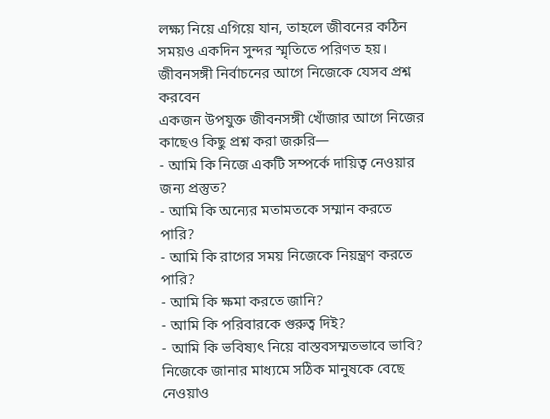লক্ষ্য নিয়ে এগিয়ে যান, তাহলে জীবনের কঠিন সময়ও একদিন সুন্দর স্মৃতিতে পরিণত হয়।
জীবনসঙ্গী নির্বাচনের আগে নিজেকে যেসব প্রশ্ন করবেন
একজন উপযুক্ত জীবনসঙ্গী খোঁজার আগে নিজের কাছেও কিছু প্রশ্ন করা জরুরি—
- আমি কি নিজে একটি সম্পর্কে দায়িত্ব নেওয়ার জন্য প্রস্তুত?
- আমি কি অন্যের মতামতকে সম্মান করতে পারি?
- আমি কি রাগের সময় নিজেকে নিয়ন্ত্রণ করতে পারি?
- আমি কি ক্ষমা করতে জানি?
- আমি কি পরিবারকে গুরুত্ব দিই?
- আমি কি ভবিষ্যৎ নিয়ে বাস্তবসম্মতভাবে ভাবি?
নিজেকে জানার মাধ্যমে সঠিক মানুষকে বেছে নেওয়াও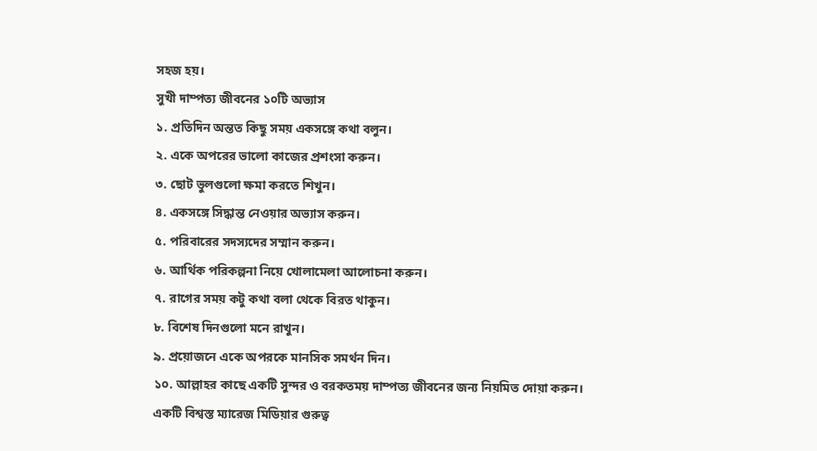সহজ হয়।
সুখী দাম্পত্য জীবনের ১০টি অভ্যাস
১. প্রতিদিন অন্তত কিছু সময় একসঙ্গে কথা বলুন।
২. একে অপরের ভালো কাজের প্রশংসা করুন।
৩. ছোট ভুলগুলো ক্ষমা করতে শিখুন।
৪. একসঙ্গে সিদ্ধান্ত নেওয়ার অভ্যাস করুন।
৫. পরিবারের সদস্যদের সম্মান করুন।
৬. আর্থিক পরিকল্পনা নিয়ে খোলামেলা আলোচনা করুন।
৭. রাগের সময় কটু কথা বলা থেকে বিরত থাকুন।
৮. বিশেষ দিনগুলো মনে রাখুন।
৯. প্রয়োজনে একে অপরকে মানসিক সমর্থন দিন।
১০. আল্লাহর কাছে একটি সুন্দর ও বরকতময় দাম্পত্য জীবনের জন্য নিয়মিত দোয়া করুন।
একটি বিশ্বস্ত ম্যারেজ মিডিয়ার গুরুত্ব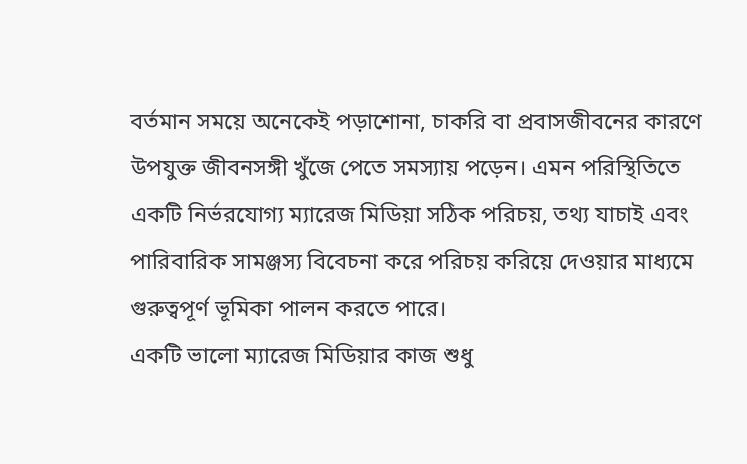বর্তমান সময়ে অনেকেই পড়াশোনা, চাকরি বা প্রবাসজীবনের কারণে উপযুক্ত জীবনসঙ্গী খুঁজে পেতে সমস্যায় পড়েন। এমন পরিস্থিতিতে একটি নির্ভরযোগ্য ম্যারেজ মিডিয়া সঠিক পরিচয়, তথ্য যাচাই এবং পারিবারিক সামঞ্জস্য বিবেচনা করে পরিচয় করিয়ে দেওয়ার মাধ্যমে গুরুত্বপূর্ণ ভূমিকা পালন করতে পারে।
একটি ভালো ম্যারেজ মিডিয়ার কাজ শুধু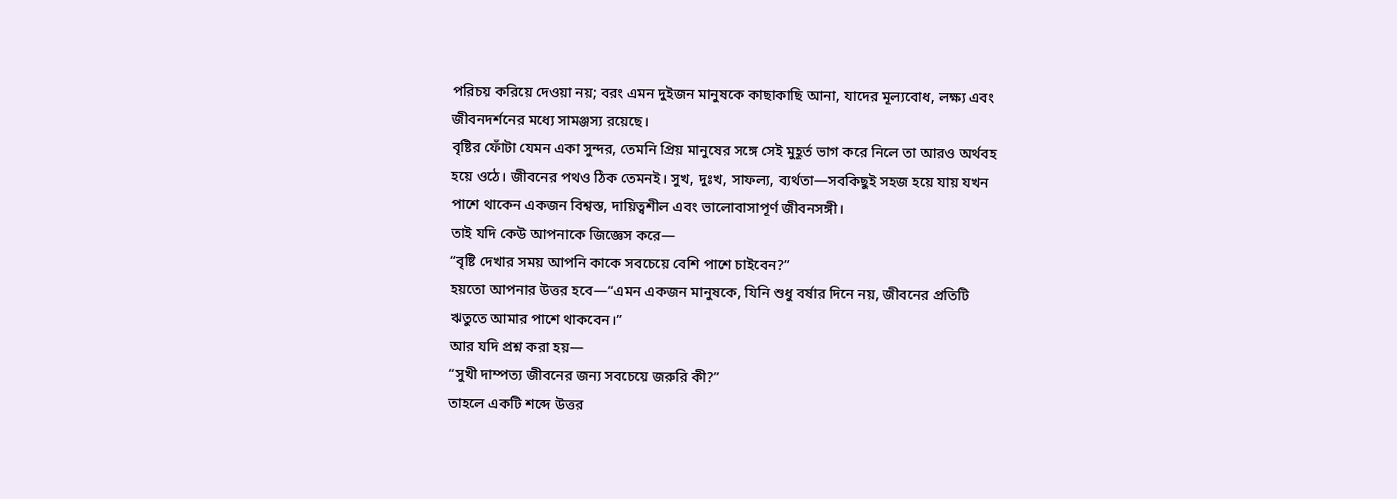পরিচয় করিয়ে দেওয়া নয়; বরং এমন দুইজন মানুষকে কাছাকাছি আনা, যাদের মূল্যবোধ, লক্ষ্য এবং জীবনদর্শনের মধ্যে সামঞ্জস্য রয়েছে।
বৃষ্টির ফোঁটা যেমন একা সুন্দর, তেমনি প্রিয় মানুষের সঙ্গে সেই মুহূর্ত ভাগ করে নিলে তা আরও অর্থবহ হয়ে ওঠে। জীবনের পথও ঠিক তেমনই। সুখ, দুঃখ, সাফল্য, ব্যর্থতা—সবকিছুই সহজ হয়ে যায় যখন পাশে থাকেন একজন বিশ্বস্ত, দায়িত্বশীল এবং ভালোবাসাপূর্ণ জীবনসঙ্গী।
তাই যদি কেউ আপনাকে জিজ্ঞেস করে—
“বৃষ্টি দেখার সময় আপনি কাকে সবচেয়ে বেশি পাশে চাইবেন?”
হয়তো আপনার উত্তর হবে—“এমন একজন মানুষকে, যিনি শুধু বর্ষার দিনে নয়, জীবনের প্রতিটি ঋতুতে আমার পাশে থাকবেন।”
আর যদি প্রশ্ন করা হয়—
“সুখী দাম্পত্য জীবনের জন্য সবচেয়ে জরুরি কী?”
তাহলে একটি শব্দে উত্তর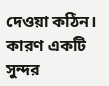দেওয়া কঠিন। কারণ একটি সুন্দর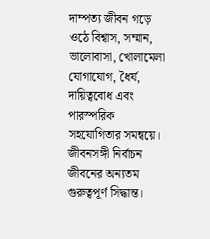দাম্পত্য জীবন গড়ে ওঠে বিশ্বাস, সম্মান, ভালোবাসা, খোলামেলা যোগাযোগ, ধৈর্য, দায়িত্ববোধ এবং পারস্পরিক সহযোগিতার সমন্বয়ে।
জীবনসঙ্গী নির্বাচন জীবনের অন্যতম গুরুত্বপূর্ণ সিদ্ধান্ত।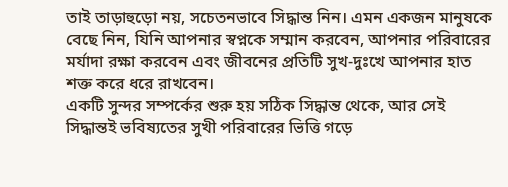তাই তাড়াহুড়ো নয়, সচেতনভাবে সিদ্ধান্ত নিন। এমন একজন মানুষকে বেছে নিন, যিনি আপনার স্বপ্নকে সম্মান করবেন, আপনার পরিবারের মর্যাদা রক্ষা করবেন এবং জীবনের প্রতিটি সুখ-দুঃখে আপনার হাত শক্ত করে ধরে রাখবেন।
একটি সুন্দর সম্পর্কের শুরু হয় সঠিক সিদ্ধান্ত থেকে, আর সেই সিদ্ধান্তই ভবিষ্যতের সুখী পরিবারের ভিত্তি গড়ে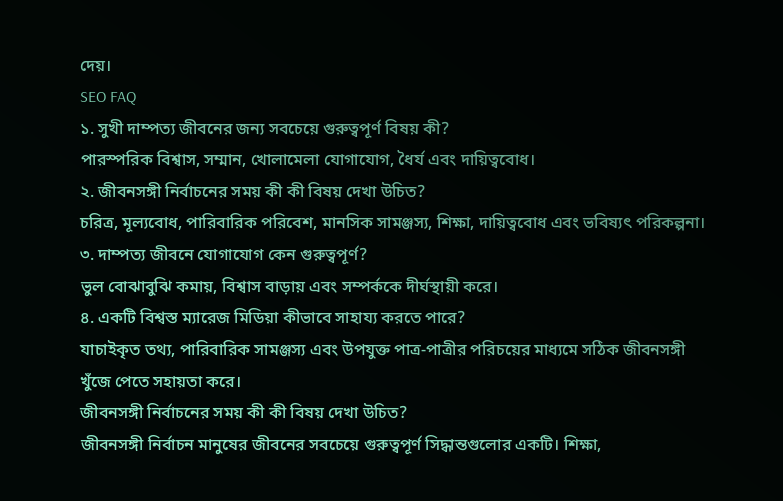দেয়।
SEO FAQ
১. সুখী দাম্পত্য জীবনের জন্য সবচেয়ে গুরুত্বপূর্ণ বিষয় কী?
পারস্পরিক বিশ্বাস, সম্মান, খোলামেলা যোগাযোগ, ধৈর্য এবং দায়িত্ববোধ।
২. জীবনসঙ্গী নির্বাচনের সময় কী কী বিষয় দেখা উচিত?
চরিত্র, মূল্যবোধ, পারিবারিক পরিবেশ, মানসিক সামঞ্জস্য, শিক্ষা, দায়িত্ববোধ এবং ভবিষ্যৎ পরিকল্পনা।
৩. দাম্পত্য জীবনে যোগাযোগ কেন গুরুত্বপূর্ণ?
ভুল বোঝাবুঝি কমায়, বিশ্বাস বাড়ায় এবং সম্পর্ককে দীর্ঘস্থায়ী করে।
৪. একটি বিশ্বস্ত ম্যারেজ মিডিয়া কীভাবে সাহায্য করতে পারে?
যাচাইকৃত তথ্য, পারিবারিক সামঞ্জস্য এবং উপযুক্ত পাত্র-পাত্রীর পরিচয়ের মাধ্যমে সঠিক জীবনসঙ্গী খুঁজে পেতে সহায়তা করে।
জীবনসঙ্গী নির্বাচনের সময় কী কী বিষয় দেখা উচিত?
জীবনসঙ্গী নির্বাচন মানুষের জীবনের সবচেয়ে গুরুত্বপূর্ণ সিদ্ধান্তগুলোর একটি। শিক্ষা,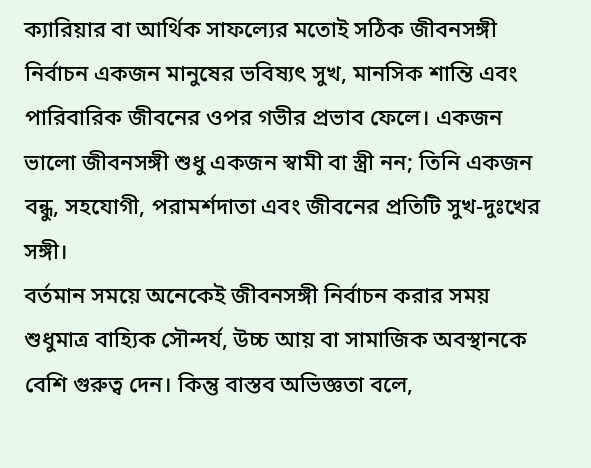ক্যারিয়ার বা আর্থিক সাফল্যের মতোই সঠিক জীবনসঙ্গী নির্বাচন একজন মানুষের ভবিষ্যৎ সুখ, মানসিক শান্তি এবং পারিবারিক জীবনের ওপর গভীর প্রভাব ফেলে। একজন ভালো জীবনসঙ্গী শুধু একজন স্বামী বা স্ত্রী নন; তিনি একজন বন্ধু, সহযোগী, পরামর্শদাতা এবং জীবনের প্রতিটি সুখ-দুঃখের সঙ্গী।
বর্তমান সময়ে অনেকেই জীবনসঙ্গী নির্বাচন করার সময় শুধুমাত্র বাহ্যিক সৌন্দর্য, উচ্চ আয় বা সামাজিক অবস্থানকে বেশি গুরুত্ব দেন। কিন্তু বাস্তব অভিজ্ঞতা বলে,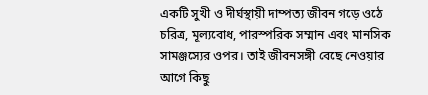একটি সুখী ও দীর্ঘস্থায়ী দাম্পত্য জীবন গড়ে ওঠে চরিত্র, মূল্যবোধ, পারস্পরিক সম্মান এবং মানসিক সামঞ্জস্যের ওপর। তাই জীবনসঙ্গী বেছে নেওয়ার আগে কিছু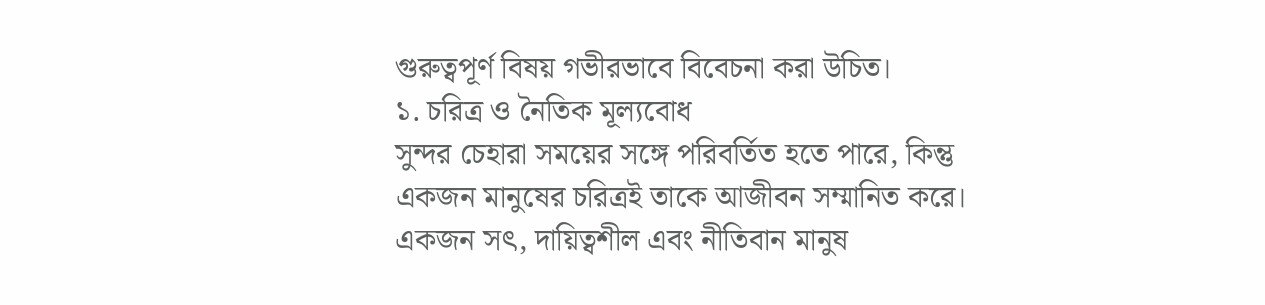গুরুত্বপূর্ণ বিষয় গভীরভাবে বিবেচনা করা উচিত।
১. চরিত্র ও নৈতিক মূল্যবোধ
সুন্দর চেহারা সময়ের সঙ্গে পরিবর্তিত হতে পারে, কিন্তু একজন মানুষের চরিত্রই তাকে আজীবন সম্মানিত করে। একজন সৎ, দায়িত্বশীল এবং নীতিবান মানুষ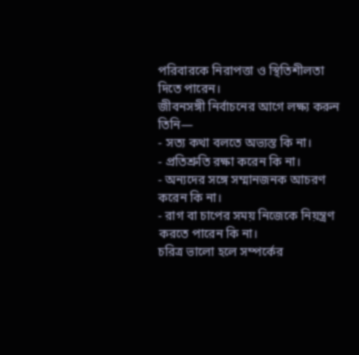পরিবারকে নিরাপত্তা ও স্থিতিশীলতা দিতে পারেন।
জীবনসঙ্গী নির্বাচনের আগে লক্ষ্য করুন তিনি—
- সত্য কথা বলতে অভ্যস্ত কি না।
- প্রতিশ্রুতি রক্ষা করেন কি না।
- অন্যদের সঙ্গে সম্মানজনক আচরণ করেন কি না।
- রাগ বা চাপের সময় নিজেকে নিয়ন্ত্রণ করতে পারেন কি না।
চরিত্র ভালো হলে সম্পর্কের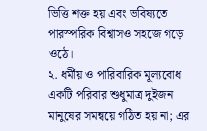ভিত্তি শক্ত হয় এবং ভবিষ্যতে পারস্পরিক বিশ্বাসও সহজে গড়ে ওঠে।
২. ধর্মীয় ও পারিবারিক মূল্যবোধ
একটি পরিবার শুধুমাত্র দুইজন মানুষের সমন্বয়ে গঠিত হয় না; এর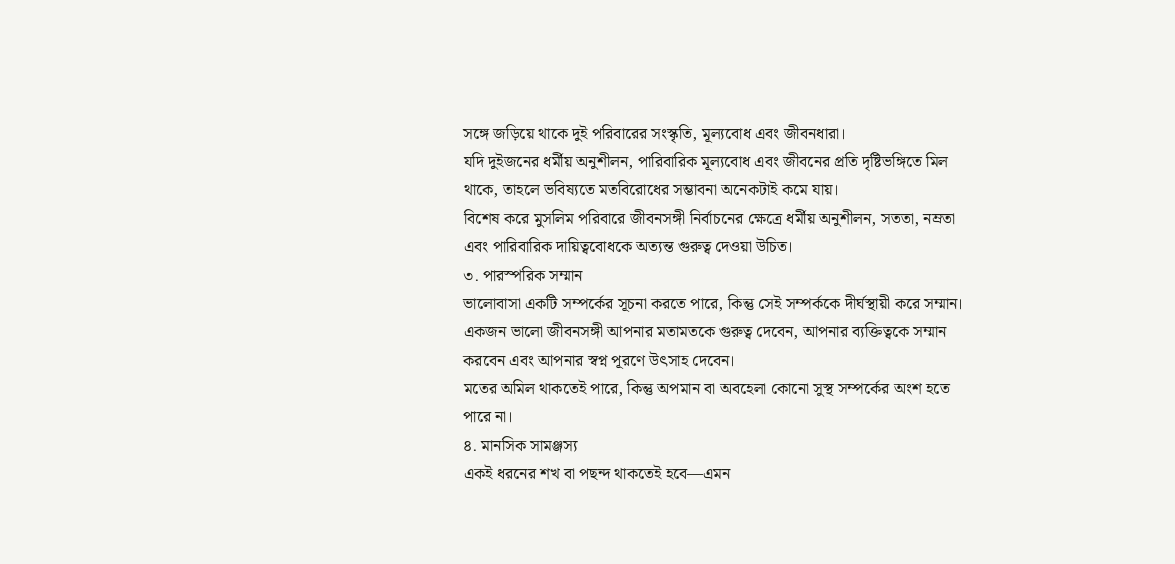সঙ্গে জড়িয়ে থাকে দুই পরিবারের সংস্কৃতি, মূল্যবোধ এবং জীবনধারা।
যদি দুইজনের ধর্মীয় অনুশীলন, পারিবারিক মূল্যবোধ এবং জীবনের প্রতি দৃষ্টিভঙ্গিতে মিল থাকে, তাহলে ভবিষ্যতে মতবিরোধের সম্ভাবনা অনেকটাই কমে যায়।
বিশেষ করে মুসলিম পরিবারে জীবনসঙ্গী নির্বাচনের ক্ষেত্রে ধর্মীয় অনুশীলন, সততা, নম্রতা এবং পারিবারিক দায়িত্ববোধকে অত্যন্ত গুরুত্ব দেওয়া উচিত।
৩. পারস্পরিক সম্মান
ভালোবাসা একটি সম্পর্কের সূচনা করতে পারে, কিন্তু সেই সম্পর্ককে দীর্ঘস্থায়ী করে সম্মান।
একজন ভালো জীবনসঙ্গী আপনার মতামতকে গুরুত্ব দেবেন, আপনার ব্যক্তিত্বকে সম্মান করবেন এবং আপনার স্বপ্ন পূরণে উৎসাহ দেবেন।
মতের অমিল থাকতেই পারে, কিন্তু অপমান বা অবহেলা কোনো সুস্থ সম্পর্কের অংশ হতে পারে না।
৪. মানসিক সামঞ্জস্য
একই ধরনের শখ বা পছন্দ থাকতেই হবে—এমন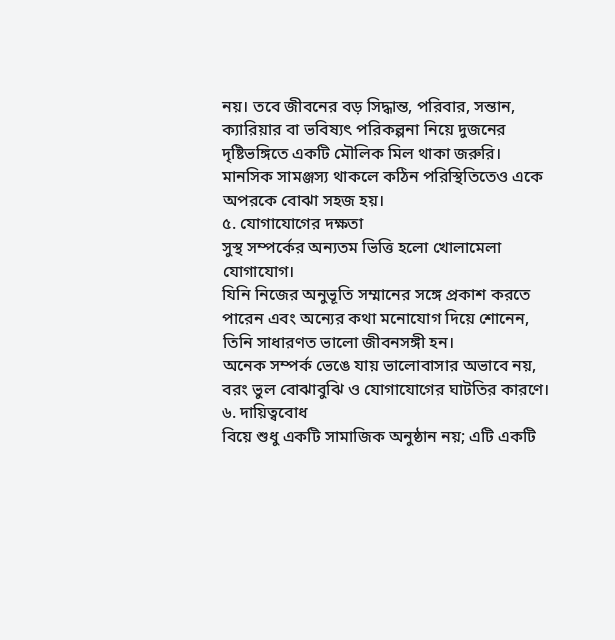নয়। তবে জীবনের বড় সিদ্ধান্ত, পরিবার, সন্তান, ক্যারিয়ার বা ভবিষ্যৎ পরিকল্পনা নিয়ে দুজনের দৃষ্টিভঙ্গিতে একটি মৌলিক মিল থাকা জরুরি।
মানসিক সামঞ্জস্য থাকলে কঠিন পরিস্থিতিতেও একে অপরকে বোঝা সহজ হয়।
৫. যোগাযোগের দক্ষতা
সুস্থ সম্পর্কের অন্যতম ভিত্তি হলো খোলামেলা যোগাযোগ।
যিনি নিজের অনুভূতি সম্মানের সঙ্গে প্রকাশ করতে পারেন এবং অন্যের কথা মনোযোগ দিয়ে শোনেন, তিনি সাধারণত ভালো জীবনসঙ্গী হন।
অনেক সম্পর্ক ভেঙে যায় ভালোবাসার অভাবে নয়, বরং ভুল বোঝাবুঝি ও যোগাযোগের ঘাটতির কারণে।
৬. দায়িত্ববোধ
বিয়ে শুধু একটি সামাজিক অনুষ্ঠান নয়; এটি একটি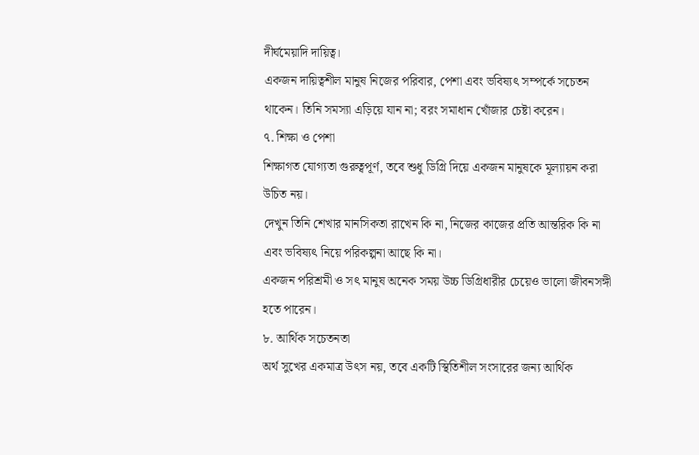দীর্ঘমেয়াদি দায়িত্ব।
একজন দায়িত্বশীল মানুষ নিজের পরিবার, পেশা এবং ভবিষ্যৎ সম্পর্কে সচেতন থাকেন। তিনি সমস্যা এড়িয়ে যান না; বরং সমাধান খোঁজার চেষ্টা করেন।
৭. শিক্ষা ও পেশা
শিক্ষাগত যোগ্যতা গুরুত্বপূর্ণ, তবে শুধু ডিগ্রি দিয়ে একজন মানুষকে মূল্যায়ন করা উচিত নয়।
দেখুন তিনি শেখার মানসিকতা রাখেন কি না, নিজের কাজের প্রতি আন্তরিক কি না এবং ভবিষ্যৎ নিয়ে পরিকল্পনা আছে কি না।
একজন পরিশ্রমী ও সৎ মানুষ অনেক সময় উচ্চ ডিগ্রিধারীর চেয়েও ভালো জীবনসঙ্গী হতে পারেন।
৮. আর্থিক সচেতনতা
অর্থ সুখের একমাত্র উৎস নয়, তবে একটি স্থিতিশীল সংসারের জন্য আর্থিক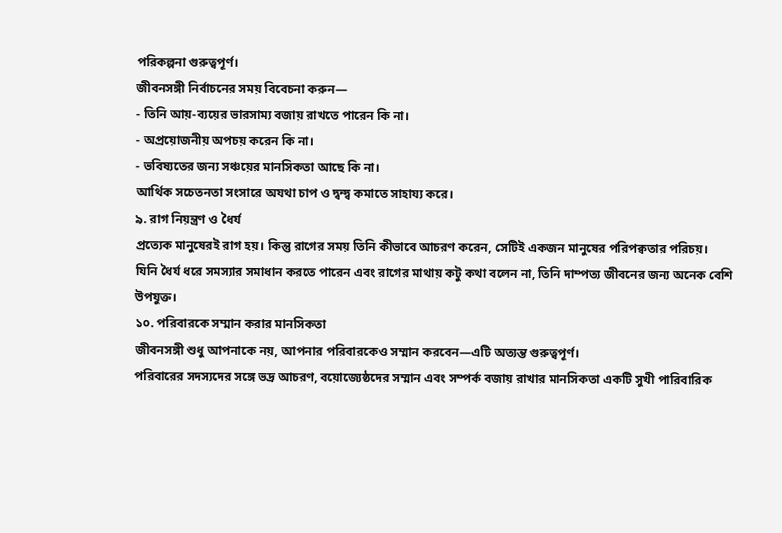পরিকল্পনা গুরুত্বপূর্ণ।
জীবনসঙ্গী নির্বাচনের সময় বিবেচনা করুন—
- তিনি আয়-ব্যয়ের ভারসাম্য বজায় রাখতে পারেন কি না।
- অপ্রয়োজনীয় অপচয় করেন কি না।
- ভবিষ্যতের জন্য সঞ্চয়ের মানসিকতা আছে কি না।
আর্থিক সচেতনতা সংসারে অযথা চাপ ও দ্বন্দ্ব কমাতে সাহায্য করে।
৯. রাগ নিয়ন্ত্রণ ও ধৈর্য
প্রত্যেক মানুষেরই রাগ হয়। কিন্তু রাগের সময় তিনি কীভাবে আচরণ করেন, সেটিই একজন মানুষের পরিপক্বতার পরিচয়।
যিনি ধৈর্য ধরে সমস্যার সমাধান করতে পারেন এবং রাগের মাথায় কটু কথা বলেন না, তিনি দাম্পত্য জীবনের জন্য অনেক বেশি উপযুক্ত।
১০. পরিবারকে সম্মান করার মানসিকতা
জীবনসঙ্গী শুধু আপনাকে নয়, আপনার পরিবারকেও সম্মান করবেন—এটি অত্যন্ত গুরুত্বপূর্ণ।
পরিবারের সদস্যদের সঙ্গে ভদ্র আচরণ, বয়োজ্যেষ্ঠদের সম্মান এবং সম্পর্ক বজায় রাখার মানসিকতা একটি সুখী পারিবারিক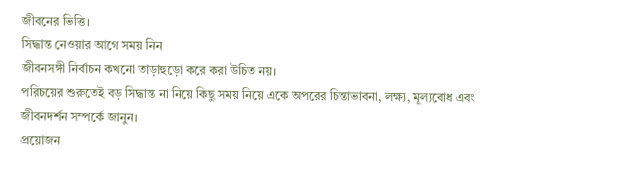জীবনের ভিত্তি।
সিদ্ধান্ত নেওয়ার আগে সময় নিন
জীবনসঙ্গী নির্বাচন কখনো তাড়াহুড়ো করে করা উচিত নয়।
পরিচয়ের শুরুতেই বড় সিদ্ধান্ত না নিয়ে কিছু সময় নিয়ে একে অপরের চিন্তাভাবনা, লক্ষ্য, মূল্যবোধ এবং জীবনদর্শন সম্পর্কে জানুন।
প্রয়োজন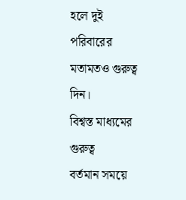হলে দুই পরিবারের মতামতও গুরুত্ব দিন।
বিশ্বস্ত মাধ্যমের গুরুত্ব
বর্তমান সময়ে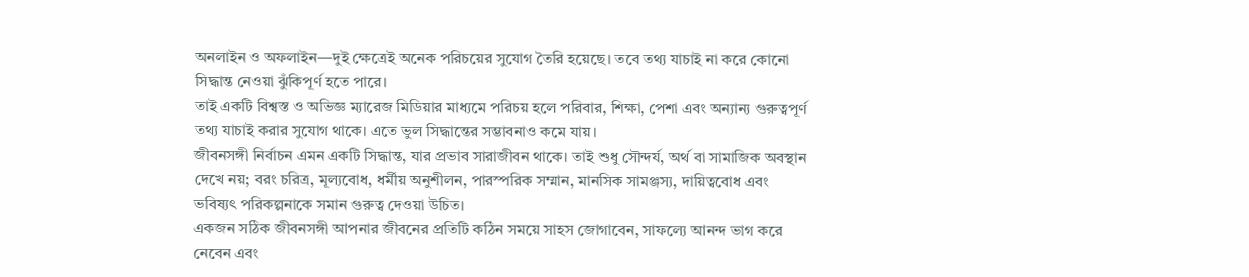অনলাইন ও অফলাইন—দুই ক্ষেত্রেই অনেক পরিচয়ের সুযোগ তৈরি হয়েছে। তবে তথ্য যাচাই না করে কোনো সিদ্ধান্ত নেওয়া ঝুঁকিপূর্ণ হতে পারে।
তাই একটি বিশ্বস্ত ও অভিজ্ঞ ম্যারেজ মিডিয়ার মাধ্যমে পরিচয় হলে পরিবার, শিক্ষা, পেশা এবং অন্যান্য গুরুত্বপূর্ণ তথ্য যাচাই করার সুযোগ থাকে। এতে ভুল সিদ্ধান্তের সম্ভাবনাও কমে যায়।
জীবনসঙ্গী নির্বাচন এমন একটি সিদ্ধান্ত, যার প্রভাব সারাজীবন থাকে। তাই শুধু সৌন্দর্য, অর্থ বা সামাজিক অবস্থান দেখে নয়; বরং চরিত্র, মূল্যবোধ, ধর্মীয় অনুশীলন, পারস্পরিক সম্মান, মানসিক সামঞ্জস্য, দায়িত্ববোধ এবং ভবিষ্যৎ পরিকল্পনাকে সমান গুরুত্ব দেওয়া উচিত।
একজন সঠিক জীবনসঙ্গী আপনার জীবনের প্রতিটি কঠিন সময়ে সাহস জোগাবেন, সাফল্যে আনন্দ ভাগ করে নেবেন এবং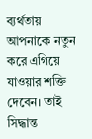ব্যর্থতায় আপনাকে নতুন করে এগিয়ে যাওয়ার শক্তি দেবেন। তাই সিদ্ধান্ত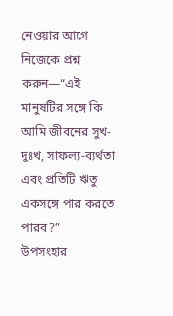নেওয়ার আগে নিজেকে প্রশ্ন করুন—“এই মানুষটির সঙ্গে কি আমি জীবনের সুখ-দুঃখ, সাফল্য-ব্যর্থতা এবং প্রতিটি ঋতু একসঙ্গে পার করতে পারব?”
উপসংহার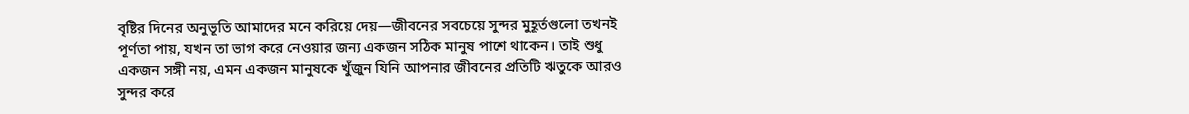বৃষ্টির দিনের অনুভূতি আমাদের মনে করিয়ে দেয়—জীবনের সবচেয়ে সুন্দর মুহূর্তগুলো তখনই পূর্ণতা পায়, যখন তা ভাগ করে নেওয়ার জন্য একজন সঠিক মানুষ পাশে থাকেন। তাই শুধু একজন সঙ্গী নয়, এমন একজন মানুষকে খুঁজুন যিনি আপনার জীবনের প্রতিটি ঋতুকে আরও সুন্দর করে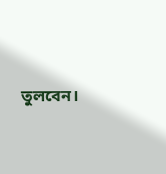তুলবেন।